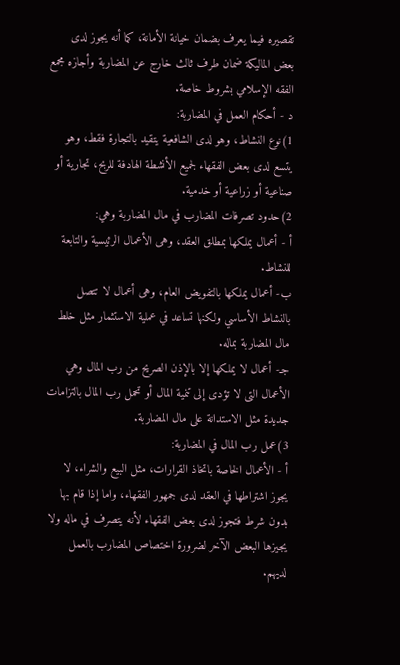تقصيره فيما يعرف بضمان خيانة الأمانة، كما أنه يجوز لدى بعض الماليكة ضمان طرف ثالث خارج عن المضاربة وأجازه مجمع الفقه الإسلامي بشروط خاصة.
د - أحكام العمل في المضاربة:
1)نوع النشاط، وهو لدى الشافعية يتقيد بالتجارة فقط، وهو يتسع لدى بعض الفقهاء لجميع الأنشطة الهادفة للربح، تجارية أو صناعية أو زراعية أو خدمية.
2)حدود تصرفات المضارب في مال المضاربة وهي:
أ - أعمال يملكها بمطلق العقد، وهى الأعمال الرئيسية والتابعة للنشاط.
ب- أعمال يملكها بالتفويض العام، وهى أعمال لا تتصل بالنشاط الأساسي ولكنها تساعد في عملية الاستثمار مثل خلط مال المضاربة بماله.
جـ- أعمال لا يملكها إلا بالإذن الصريح من رب المال وهي الأعمال التى لا تؤدى إلى تنمية المال أو تحمل رب المال بالتزامات جديدة مثل الاستدانة على مال المضاربة.
3)عمل رب المال في المضاربة:
أ - الأعمال الخاصة باتخاذ القرارات، مثل البيع والشراء، لا يجوز اشتراطها في العقد لدى جمهور الفقهاء، واما إذا قام بها بدون شرط فتجوز لدى بعض الفقهاء لأنه يتصرف في ماله ولا يجيزها البعض الآخر لضرورة اختصاص المضارب بالعمل لديهم.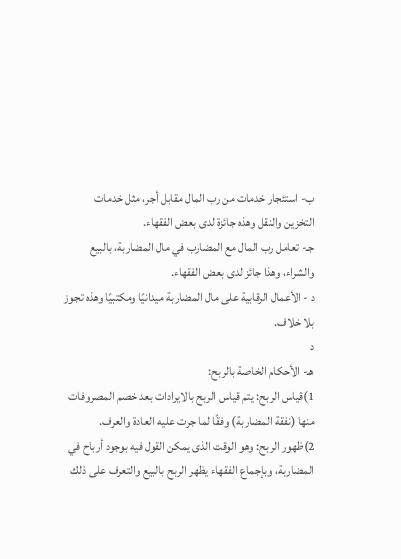ب- استئجار خدمات من رب المال مقابل أجر، مثل خدمات التخزين والنقل وهذه جائزة لدى بعض الفقهاء.
جـ- تعامل رب المال مع المضارب في مال المضاربة، بالبيع والشراء، وهذا جائز لدى بعض الفقهاء.
د - الأعمال الرقابية على مال المضاربة ميدانيًا ومكتبيًا وهذه تجوز بلا خلاف.
د
هـ- الأحكام الخاصة بالربح:
1)قياس الربح: يتم قياس الربح بالايرادات بعد خصم المصروفات منها (نفقة المضاربة) وفقًا لما جرت عليه العادة والعرف.
2)ظهور الربح: وهو الوقت الذى يمكن القول فيه بوجود أرباح في المضاربة، وبإجماع الفقهاء يظهر الربح بالبيع والتعرف على ذلك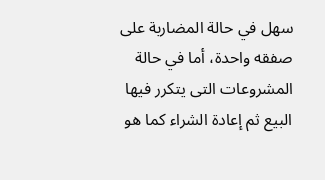سهل في حالة المضاربة على صفقه واحدة، أما في حالة المشروعات التى يتكرر فيها البيع ثم إعادة الشراء كما هو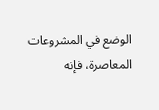الوضع في المشروعات المعاصرة، فإنه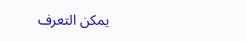يمكن التعرف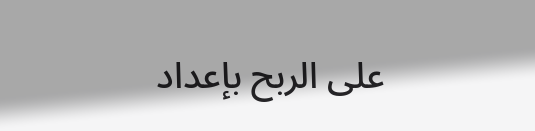على الربح بإعداد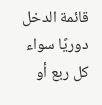قائمة الدخل دوريًا سواء كل ربع أو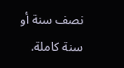نصف سنة أو سنة كاملة.